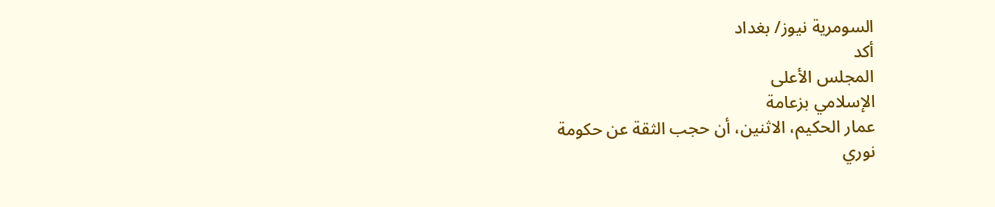السومرية نيوز/ بغداد
أكد
المجلس الأعلى
الإسلامي بزعامة
عمار الحكيم، الاثنين، أن حجب الثقة عن حكومة
نوري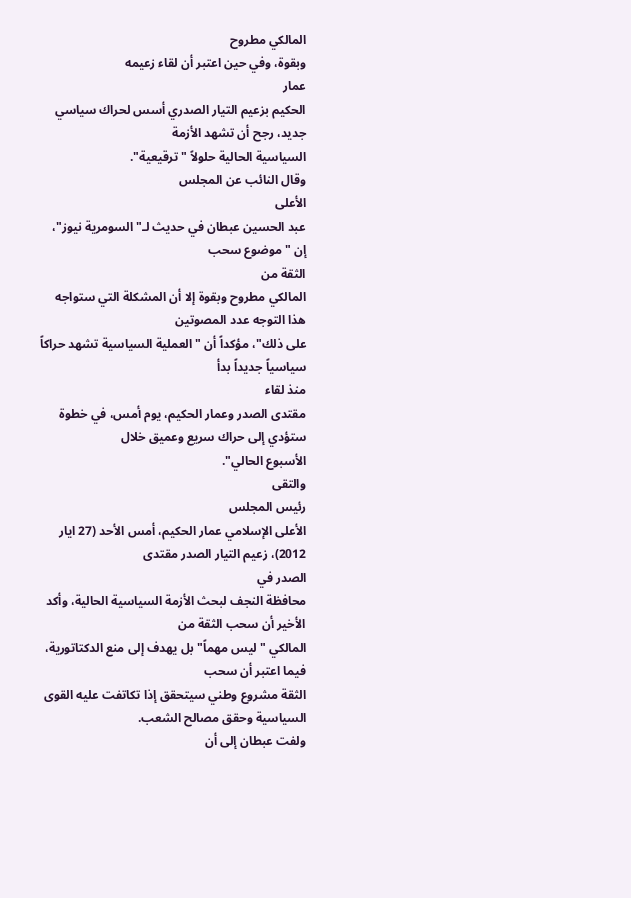المالكي مطروح
وبقوة، وفي حين اعتبر أن لقاء زعيمه
عمار
الحكيم بزعيم التيار الصدري أسس لحراك سياسي جديد، رجح أن تشهد الأزمة
السياسية الحالية حلولاً "ترقيعية".
وقال النائب عن المجلس
الأعلى
عبد الحسين عبطان في حديث لـ"السومرية نيوز"، إن "موضوع سحب
الثقة من
المالكي مطروح وبقوة إلا أن المشكلة التي ستواجه هذا التوجه عدد المصوتين
على ذلك"، مؤكداً أن "العملية السياسية تشهد حراكاً سياسياً جديداً بدأ
منذ لقاء
مقتدى الصدر وعمار الحكيم، يوم أمس، في خطوة ستؤدي إلى حراك سريع وعميق خلال
الأسبوع الحالي".
والتقى
رئيس المجلس
الأعلى الإسلامي عمار الحكيم، أمس الأحد (27 ايار 2012)، زعيم التيار الصدر مقتدى
الصدر في
محافظة النجف لبحث الأزمة السياسية الحالية، وأكد الأخير أن سحب الثقة من
المالكي "ليس مهماً" بل يهدف إلى منع الدكتاتورية، فيما اعتبر أن سحب
الثقة مشروع وطني سيتحقق إذا تكاتفت عليه القوى السياسية وحقق مصالح الشعب.
ولفت عبطان إلى أن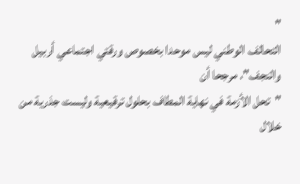"
التحالف الوطني ليس موحدا بخصوص ورقتي اجتماعي أربيل والنجف"، مرجحا أن
"تحل الأزمة في نهاية المطاف بحلول ترقيعية وليست جذرية من خلال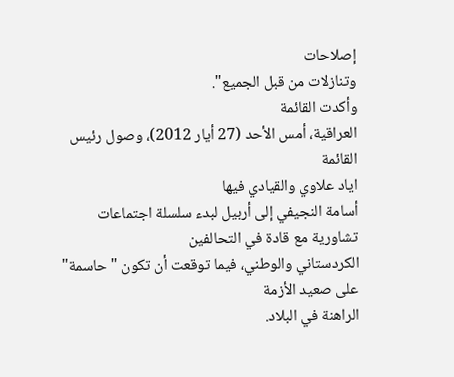إصلاحات
وتنازلات من قبل الجميع".
وأكدت القائمة
العراقية، أمس الأحد (27 أيار 2012)، وصول رئيس القائمة
اياد علاوي والقيادي فيها
أسامة النجيفي إلى أربيل لبدء سلسلة اجتماعات تشاورية مع قادة في التحالفين
الكردستاني والوطني، فيما توقعت أن تكون "حاسمة" على صعيد الأزمة
الراهنة في البلاد.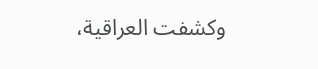وكشفت العراقية،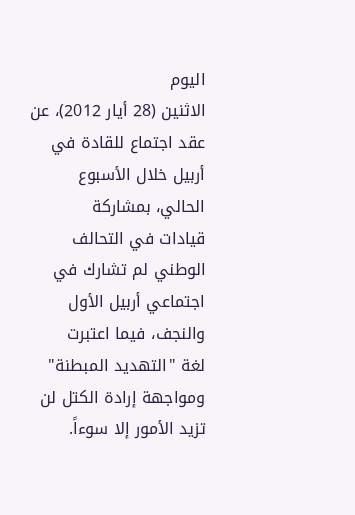اليوم
الاثنين (28 أيار 2012)، عن عقد اجتماع للقادة في أربيل خلال الأسبوع الحالي، بمشاركة
قيادات في التحالف الوطني لم تشارك في اجتماعي أربيل الأول والنجف، فيما اعتبرت
لغة "التهديد المبطنة" ومواجهة إرادة الكتل لن تزيد الأمور إلا سوءاً.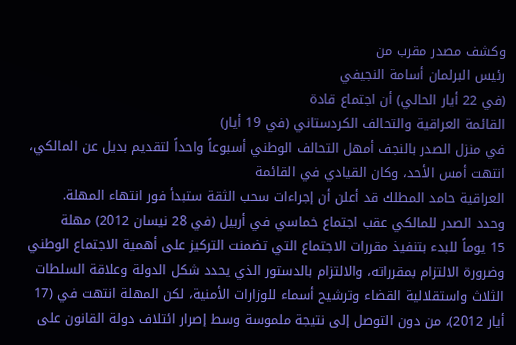وكشف مصدر مقرب من
رئيس البرلمان أسامة النجيفي
(في 22 أيار الحالي) أن اجتماع قادة
القائمة العراقية والتحالف الكردستاني (في 19 أيار)
في منزل الصدر بالنجف أمهل التحالف الوطني أسبوعاً واحداً لتقديم بديل عن المالكي،
انتهت أمس الأحد، وكان القيادي في القائمة
العراقية حامد المطلك قد أعلن أن إجراءات سحب الثقة ستبدأ فور انتهاء المهلة.
وحدد الصدر للمالكي عقب اجتماع خماسي في أربيل (في 28 نيسان 2012) مهلة
15 يوماً للبدء بتنفيذ مقررات الاجتماع التي تضمنت التركيز على أهمية الاجتماع الوطني
وضرورة الالتزام بمقرراته، والالتزام بالدستور الذي يحدد شكل الدولة وعلاقة السلطات
الثلاث واستقلالية القضاء وترشيح أسماء للوزارات الأمنية، لكن المهلة انتهت في (17
أيار 2012)، من دون التوصل إلى نتيجة ملموسة وسط إصرار ائتلاف دولة القانون على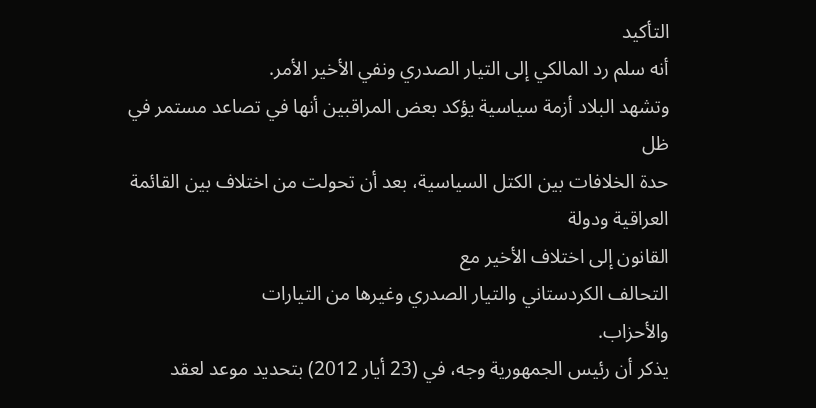التأكيد
أنه سلم رد المالكي إلى التيار الصدري ونفي الأخير الأمر.
وتشهد البلاد أزمة سياسية يؤكد بعض المراقبين أنها في تصاعد مستمر في ظل
حدة الخلافات بين الكتل السياسية، بعد أن تحولت من اختلاف بين القائمة العراقية ودولة
القانون إلى اختلاف الأخير مع
التحالف الكردستاني والتيار الصدري وغيرها من التيارات
والأحزاب.
يذكر أن رئيس الجمهورية وجه، في (23 أيار 2012) بتحديد موعد لعقد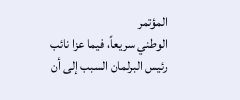المؤتمر
الوطني سريعاً، فيما عزا نائب رئيس البرلمان السبب إلى أن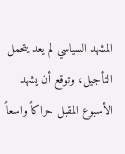المشهد السياسي لم يعد يتحمل
التأجيل، وتوقع أن يشهد الأسبوع المقبل حراكاً واسعاً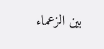بين الزعماء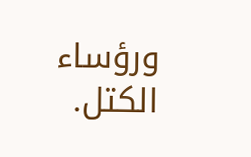ورؤساء الكتل.